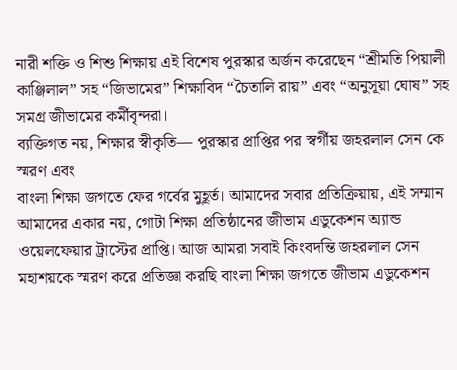নারী শক্তি ও শিশু শিক্ষায় এই বিশেষ পুরস্কার অর্জন করেছেন “শ্রীমতি পিয়ালী কাঞ্জিলাল” সহ “জিভামের” শিক্ষাবিদ “চৈতালি রায়” এবং “অনুসূয়া ঘোষ” সহ সমগ্র জীভামের কর্মীবৃন্দরা।
ব্যক্তিগত নয়, শিক্ষার স্বীকৃতি— পুরস্কার প্রাপ্তির পর স্বর্গীয় জহরলাল সেন কে স্মরণ এবং
বাংলা শিক্ষা জগতে ফের গর্বের মুহূর্ত। আমাদের সবার প্রতিক্রিয়ায়, এই সম্মান আমাদের একার নয়, গোটা শিক্ষা প্রতিষ্ঠানের জীভাম এডুকেশন অ্যান্ড ওয়েলফেয়ার ট্রাস্টের প্রাপ্তি। আজ আমরা সবাই কিংবদন্তি জহরলাল সেন মহাশয়কে স্মরণ করে প্রতিজ্ঞা করছি বাংলা শিক্ষা জগতে জীভাম এডুকেশন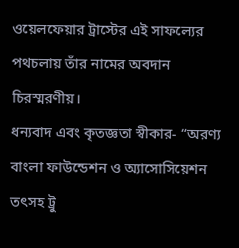ওয়েলফেয়ার ট্রাস্টের এই সাফল্যের পথচলায় তাঁর নামের অবদান চিরস্মরণীয়।
ধন্যবাদ এবং কৃতজ্ঞতা স্বীকার- “অরণ্য বাংলা ফাউন্ডেশন ও অ্যাসোসিয়েশন তৎসহ ট্রু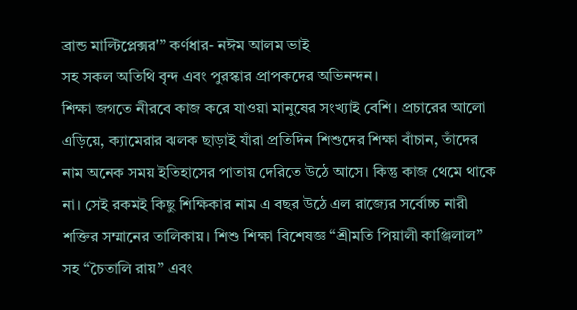ব্রান্ড মাল্টিপ্লেক্সর'” কর্ণধার- নঈম আলম ভাই
সহ সকল অতিথি বৃন্দ এবং পুরস্কার প্রাপকদের অভিনন্দন।
শিক্ষা জগতে নীরবে কাজ করে যাওয়া মানুষের সংখ্যাই বেশি। প্রচারের আলো এড়িয়ে, ক্যামেরার ঝলক ছাড়াই যাঁরা প্রতিদিন শিশুদের শিক্ষা বাঁচান, তাঁদের নাম অনেক সময় ইতিহাসের পাতায় দেরিতে উঠে আসে। কিন্তু কাজ থেমে থাকে না। সেই রকমই কিছু শিক্ষিকার নাম এ বছর উঠে এল রাজ্যের সর্বোচ্চ নারী শক্তির সম্মানের তালিকায়। শিশু শিক্ষা বিশেষজ্ঞ “শ্রীমতি পিয়ালী কাঞ্জিলাল” সহ “চৈতালি রায়” এবং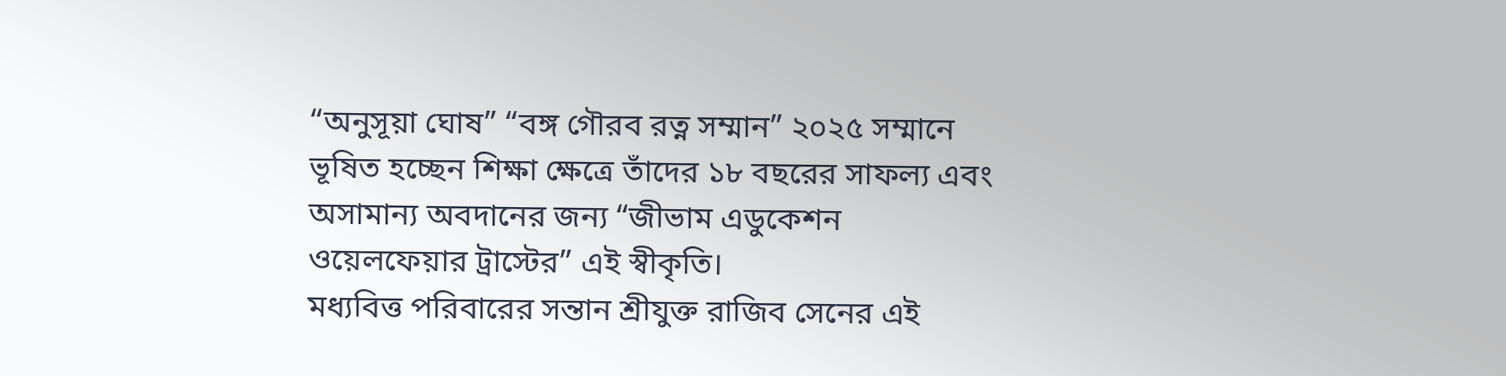“অনুসূয়া ঘোষ” “বঙ্গ গৌরব রত্ন সম্মান” ২০২৫ সম্মানে ভূষিত হচ্ছেন শিক্ষা ক্ষেত্রে তাঁদের ১৮ বছরের সাফল্য এবং অসামান্য অবদানের জন্য “জীভাম এডুকেশন ওয়েলফেয়ার ট্রাস্টের” এই স্বীকৃতি।
মধ্যবিত্ত পরিবারের সন্তান শ্রীযুক্ত রাজিব সেনের এই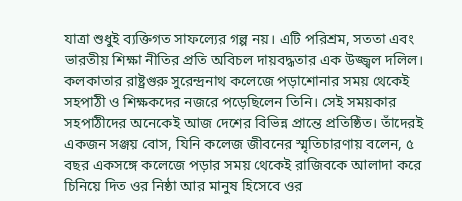যাত্রা শুধুই ব্যক্তিগত সাফল্যের গল্প নয়। এটি পরিশ্রম, সততা এবং ভারতীয় শিক্ষা নীতির প্রতি অবিচল দায়বদ্ধতার এক উজ্জ্বল দলিল। কলকাতার রাষ্ট্রগুরু সুরেন্দ্রনাথ কলেজে পড়াশোনার সময় থেকেই সহপাঠী ও শিক্ষকদের নজরে পড়েছিলেন তিনি। সেই সময়কার সহপাঠীদের অনেকেই আজ দেশের বিভিন্ন প্রান্তে প্রতিষ্ঠিত। তাঁদেরই একজন সঞ্জয় বোস, যিনি কলেজ জীবনের স্মৃতিচারণায় বলেন, ৫ বছর একসঙ্গে কলেজে পড়ার সময় থেকেই রাজিবকে আলাদা করে চিনিয়ে দিত ওর নিষ্ঠা আর মানুষ হিসেবে ওর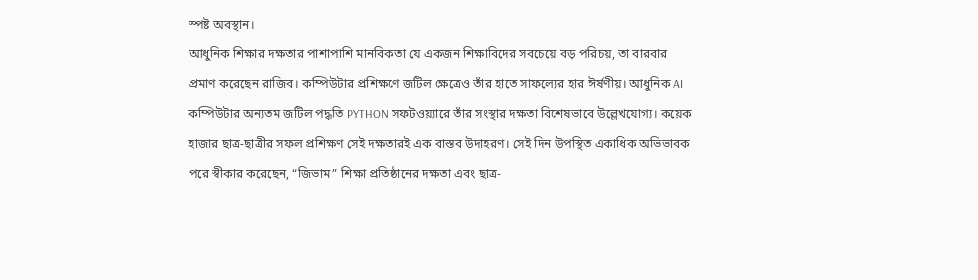স্পষ্ট অবস্থান।
আধুনিক শিক্ষার দক্ষতার পাশাপাশি মানবিকতা যে একজন শিক্ষাবিদের সবচেয়ে বড় পরিচয়, তা বারবার প্রমাণ করেছেন রাজিব। কম্পিউটার প্রশিক্ষণে জটিল ক্ষেত্রেও তাঁর হাতে সাফল্যের হার ঈর্ষণীয়। আধুনিক AI কম্পিউটার অন্যতম জটিল পদ্ধতি PYTHON সফটওয়্যারে তাঁর সংস্থার দক্ষতা বিশেষভাবে উল্লেখযোগ্য। কয়েক হাজার ছাত্র-ছাত্রীর সফল প্রশিক্ষণ সেই দক্ষতারই এক বাস্তব উদাহরণ। সেই দিন উপস্থিত একাধিক অভিভাবক পরে স্বীকার করেছেন, “জিভাম” শিক্ষা প্রতিষ্ঠানের দক্ষতা এবং ছাত্র-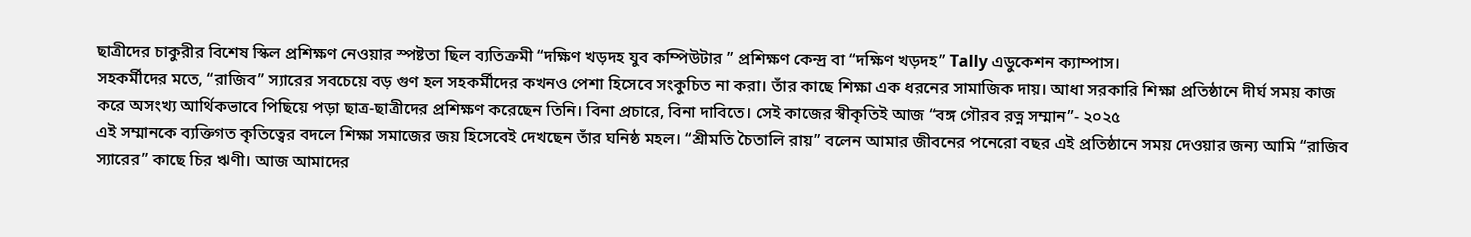ছাত্রীদের চাকুরীর বিশেষ স্কিল প্রশিক্ষণ নেওয়ার স্পষ্টতা ছিল ব্যতিক্রমী “দক্ষিণ খড়দহ যুব কম্পিউটার ” প্রশিক্ষণ কেন্দ্র বা “দক্ষিণ খড়দহ” Tally এডুকেশন ক্যাম্পাস।
সহকর্মীদের মতে, “রাজিব” স্যারের সবচেয়ে বড় গুণ হল সহকর্মীদের কখনও পেশা হিসেবে সংকুচিত না করা। তাঁর কাছে শিক্ষা এক ধরনের সামাজিক দায়। আধা সরকারি শিক্ষা প্রতিষ্ঠানে দীর্ঘ সময় কাজ করে অসংখ্য আর্থিকভাবে পিছিয়ে পড়া ছাত্র-ছাত্রীদের প্রশিক্ষণ করেছেন তিনি। বিনা প্রচারে, বিনা দাবিতে। সেই কাজের স্বীকৃতিই আজ “বঙ্গ গৌরব রত্ন সম্মান”- ২০২৫
এই সম্মানকে ব্যক্তিগত কৃতিত্বের বদলে শিক্ষা সমাজের জয় হিসেবেই দেখছেন তাঁর ঘনিষ্ঠ মহল। “শ্রীমতি চৈতালি রায়” বলেন আমার জীবনের পনেরো বছর এই প্রতিষ্ঠানে সময় দেওয়ার জন্য আমি “রাজিব স্যারের” কাছে চির ঋণী। আজ আমাদের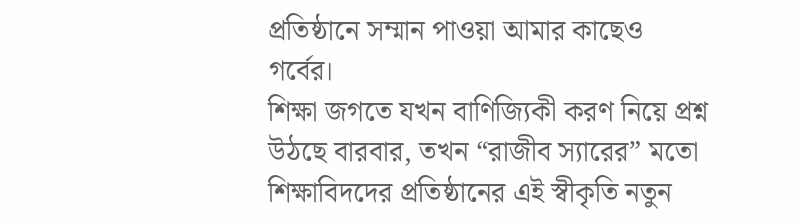প্রতিষ্ঠানে সম্মান পাওয়া আমার কাছেও গর্বের।
শিক্ষা জগতে যখন বাণিজ্যিকী করণ নিয়ে প্রশ্ন উঠছে বারবার, তখন “রাজীব স্যারের” মতো শিক্ষাবিদদের প্রতিষ্ঠানের এই স্বীকৃতি নতুন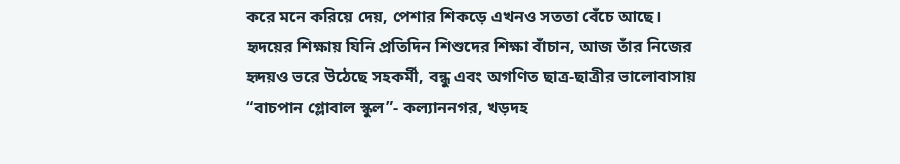করে মনে করিয়ে দেয়, পেশার শিকড়ে এখনও সততা বেঁচে আছে। হৃদয়ের শিক্ষায় যিনি প্রতিদিন শিশুদের শিক্ষা বাঁচান, আজ তাঁর নিজের হৃদয়ও ভরে উঠেছে সহকর্মী, বন্ধু এবং অগণিত ছাত্র-ছাত্রীর ভালোবাসায় “বাচপান গ্লোবাল স্কুল”- কল্যাননগর, খড়দহ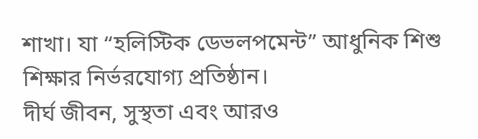শাখা। যা “হলিস্টিক ডেভলপমেন্ট” আধুনিক শিশু শিক্ষার নির্ভরযোগ্য প্রতিষ্ঠান।
দীর্ঘ জীবন, সুস্থতা এবং আরও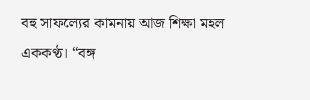বহু সাফল্যের কামনায় আজ শিক্ষা মহল এককণ্ঠ। “বঙ্গ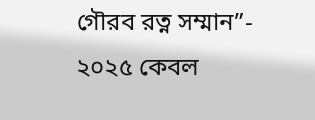গৌরব রত্ন সম্মান”- ২০২৫ কেবল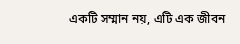একটি সম্মান নয়, এটি এক জীবন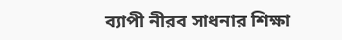ব্যাপী নীরব সাধনার শিক্ষা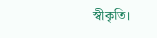স্বীকৃতি।